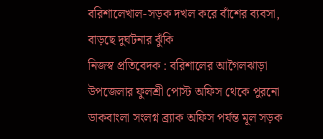বরিশালেখাল-সড়ক দখল করে বাঁশের ব্যবসা, বাড়ছে দুর্ঘটনার ঝুঁকি
নিজস্ব প্রতিবেদক : বরিশালের আগৈলঝাড়া উপজেলার ফুলশ্রী পোস্ট অফিস থেকে পুরনো ডাকবাংলা সংলগ্ন ব্র্যাক অফিস পর্যন্ত মূল সড়ক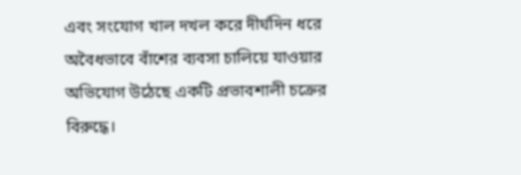এবং সংযোগ খাল দখল করে দীর্ঘদিন ধরে অবৈধভাবে বাঁশের ব্যবসা চালিয়ে যাওয়ার অভিযোগ উঠেছে একটি প্রভাবশালী চক্রের বিরুদ্ধে।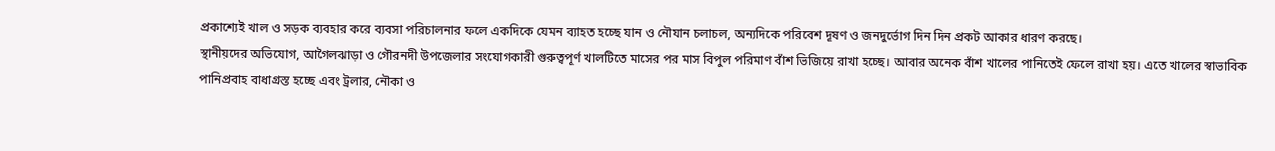প্রকাশ্যেই খাল ও সড়ক ব্যবহার করে ব্যবসা পরিচালনার ফলে একদিকে যেমন ব্যাহত হচ্ছে যান ও নৌযান চলাচল, অন্যদিকে পরিবেশ দূষণ ও জনদুর্ভোগ দিন দিন প্রকট আকার ধারণ করছে।
স্থানীয়দের অভিযোগ, আগৈলঝাড়া ও গৌরনদী উপজেলার সংযোগকারী গুরুত্বপূর্ণ খালটিতে মাসের পর মাস বিপুল পরিমাণ বাঁশ ভিজিয়ে রাখা হচ্ছে। আবার অনেক বাঁশ খালের পানিতেই ফেলে রাখা হয়। এতে খালের স্বাভাবিক পানিপ্রবাহ বাধাগ্রস্ত হচ্ছে এবং ট্রলার, নৌকা ও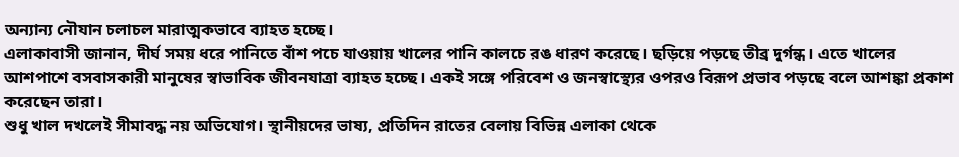অন্যান্য নৌযান চলাচল মারাত্মকভাবে ব্যাহত হচ্ছে।
এলাকাবাসী জানান, দীর্ঘ সময় ধরে পানিতে বাঁশ পচে যাওয়ায় খালের পানি কালচে রঙ ধারণ করেছে। ছড়িয়ে পড়ছে তীব্র দুর্গন্ধ। এতে খালের আশপাশে বসবাসকারী মানুষের স্বাভাবিক জীবনযাত্রা ব্যাহত হচ্ছে। একই সঙ্গে পরিবেশ ও জনস্বাস্থ্যের ওপরও বিরূপ প্রভাব পড়ছে বলে আশঙ্কা প্রকাশ করেছেন তারা।
শুধু খাল দখলেই সীমাবদ্ধ নয় অভিযোগ। স্থানীয়দের ভাষ্য, প্রতিদিন রাতের বেলায় বিভিন্ন এলাকা থেকে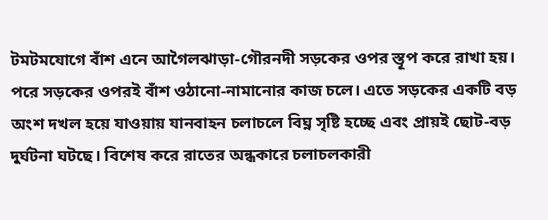টমটমযোগে বাঁশ এনে আগৈলঝাড়া-গৌরনদী সড়কের ওপর স্তূপ করে রাখা হয়। পরে সড়কের ওপরই বাঁশ ওঠানো-নামানোর কাজ চলে। এতে সড়কের একটি বড় অংশ দখল হয়ে যাওয়ায় যানবাহন চলাচলে বিঘ্ন সৃষ্টি হচ্ছে এবং প্রায়ই ছোট-বড় দুর্ঘটনা ঘটছে। বিশেষ করে রাতের অন্ধকারে চলাচলকারী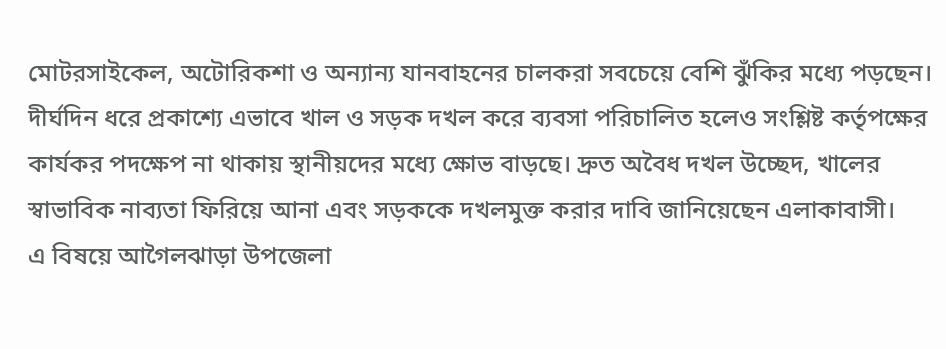মোটরসাইকেল, অটোরিকশা ও অন্যান্য যানবাহনের চালকরা সবচেয়ে বেশি ঝুঁকির মধ্যে পড়ছেন।
দীর্ঘদিন ধরে প্রকাশ্যে এভাবে খাল ও সড়ক দখল করে ব্যবসা পরিচালিত হলেও সংশ্লিষ্ট কর্তৃপক্ষের কার্যকর পদক্ষেপ না থাকায় স্থানীয়দের মধ্যে ক্ষোভ বাড়ছে। দ্রুত অবৈধ দখল উচ্ছেদ, খালের স্বাভাবিক নাব্যতা ফিরিয়ে আনা এবং সড়ককে দখলমুক্ত করার দাবি জানিয়েছেন এলাকাবাসী।
এ বিষয়ে আগৈলঝাড়া উপজেলা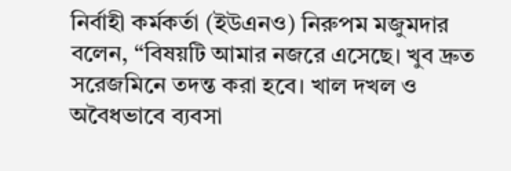নির্বাহী কর্মকর্তা (ইউএনও) নিরুপম মজুমদার বলেন, “বিষয়টি আমার নজরে এসেছে। খুব দ্রুত সরেজমিনে তদন্ত করা হবে। খাল দখল ও অবৈধভাবে ব্যবসা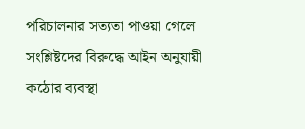পরিচালনার সত্যতা পাওয়া গেলে সংশ্লিষ্টদের বিরুদ্ধে আইন অনুযায়ী কঠোর ব্যবস্থা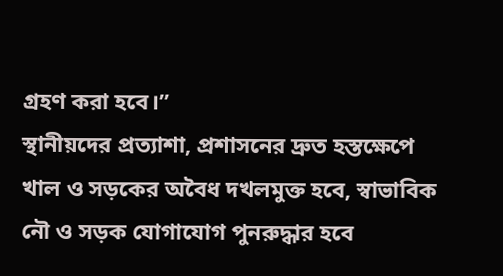গ্রহণ করা হবে।”
স্থানীয়দের প্রত্যাশা, প্রশাসনের দ্রুত হস্তক্ষেপে খাল ও সড়কের অবৈধ দখলমুক্ত হবে, স্বাভাবিক নৌ ও সড়ক যোগাযোগ পুনরুদ্ধার হবে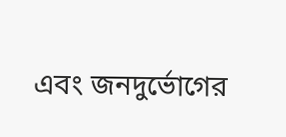এবং জনদুর্ভোগের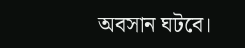অবসান ঘটবে।